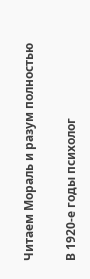Читаем Мораль и разум полностью

В 1920-е годы психолог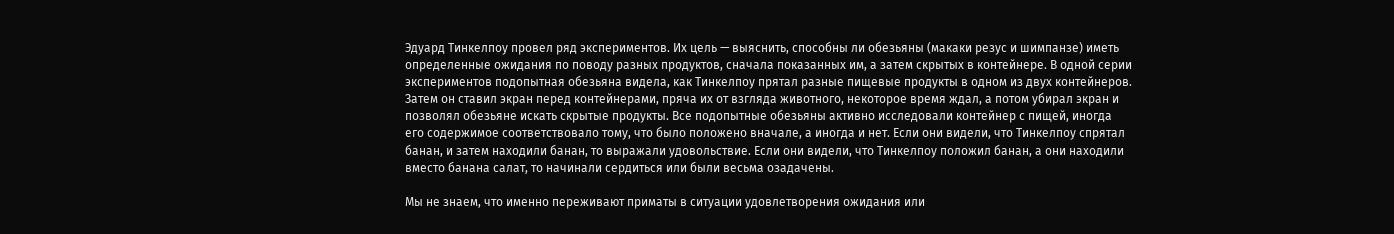Эдуард Тинкелпоу провел ряд экспериментов. Их цель — выяснить, способны ли обезьяны (макаки резус и шимпанзе) иметь определенные ожидания по поводу разных продуктов, сначала показанных им, а затем скрытых в контейнере. В одной серии экспериментов подопытная обезьяна видела, как Тинкелпоу прятал разные пищевые продукты в одном из двух контейнеров. Затем он ставил экран перед контейнерами, пряча их от взгляда животного, некоторое время ждал, а потом убирал экран и позволял обезьяне искать скрытые продукты. Все подопытные обезьяны активно исследовали контейнер с пищей, иногда его содержимое соответствовало тому, что было положено вначале, а иногда и нет. Если они видели, что Тинкелпоу спрятал банан, и затем находили банан, то выражали удовольствие. Если они видели, что Тинкелпоу положил банан, а они находили вместо банана салат, то начинали сердиться или были весьма озадачены.

Мы не знаем, что именно переживают приматы в ситуации удовлетворения ожидания или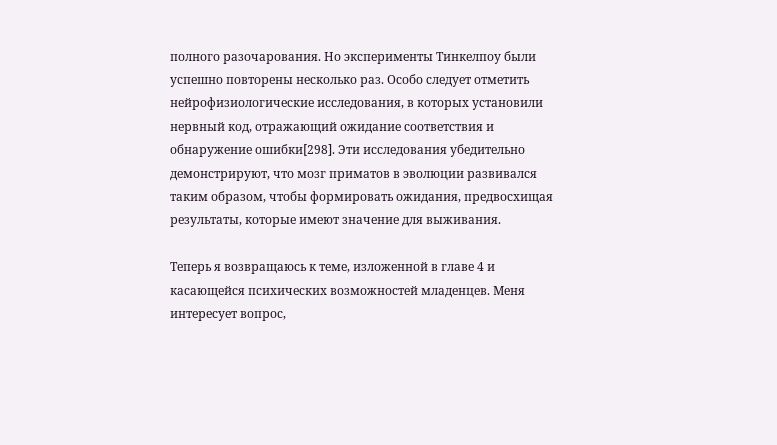полного разочарования. Но эксперименты Тинкелпоу были успешно повторены несколько раз. Особо следует отметить нейрофизиологические исследования, в которых установили нервный код, отражающий ожидание соответствия и обнаружение ошибки[298]. Эти исследования убедительно демонстрируют, что мозг приматов в эволюции развивался таким образом, чтобы формировать ожидания, предвосхищая результаты, которые имеют значение для выживания.

Теперь я возвращаюсь к теме, изложенной в главе 4 и касающейся психических возможностей младенцев. Меня интересует вопрос,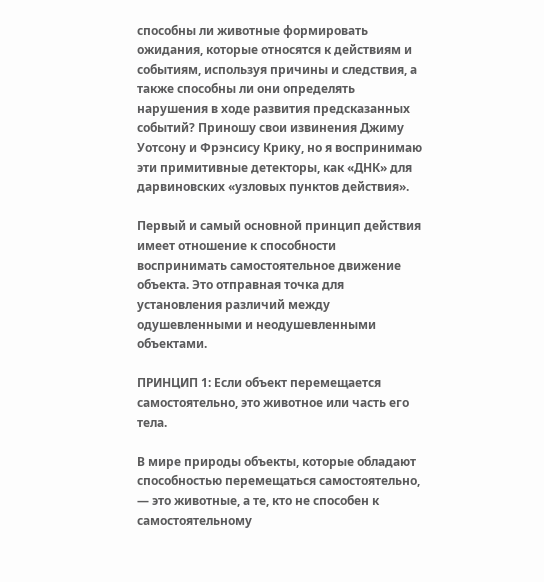способны ли животные формировать ожидания, которые относятся к действиям и событиям, используя причины и следствия, а также способны ли они определять нарушения в ходе развития предсказанных событий? Приношу свои извинения Джиму Уотсону и Фрэнсису Крику, но я воспринимаю эти примитивные детекторы, как «ДНК» для дарвиновских «узловых пунктов действия».

Первый и самый основной принцип действия имеет отношение к способности воспринимать самостоятельное движение объекта. Это отправная точка для установления различий между одушевленными и неодушевленными объектами.

ПРИНЦИП 1: Если объект перемещается самостоятельно, это животное или часть его тела.

В мире природы объекты, которые обладают способностью перемещаться самостоятельно, — это животные, а те, кто не способен к самостоятельному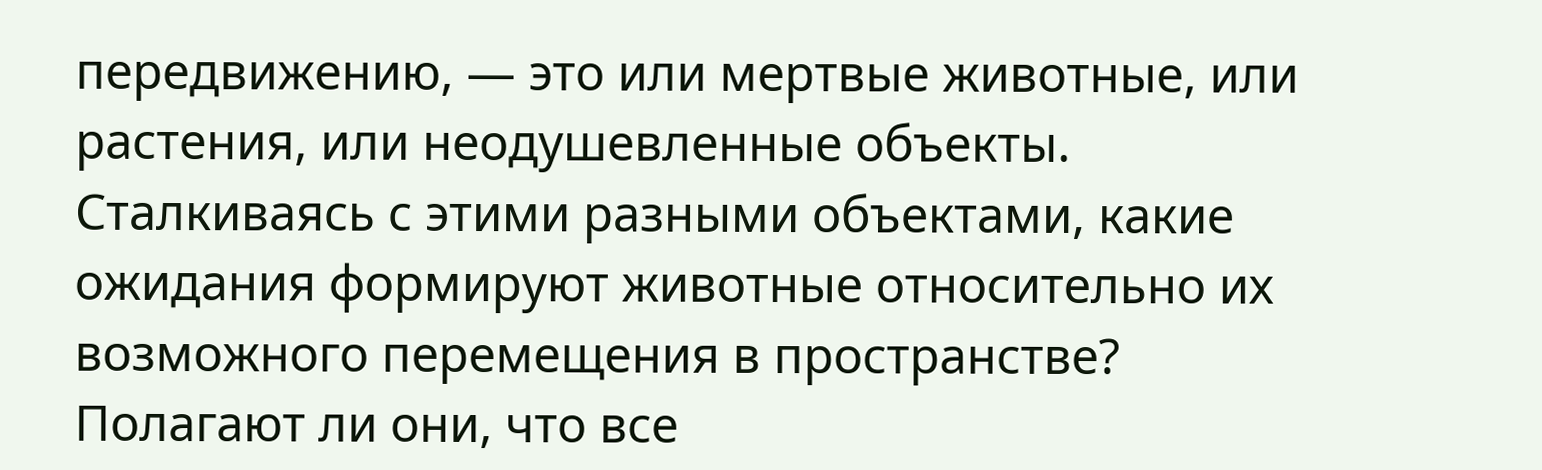передвижению, — это или мертвые животные, или растения, или неодушевленные объекты. Сталкиваясь с этими разными объектами, какие ожидания формируют животные относительно их возможного перемещения в пространстве? Полагают ли они, что все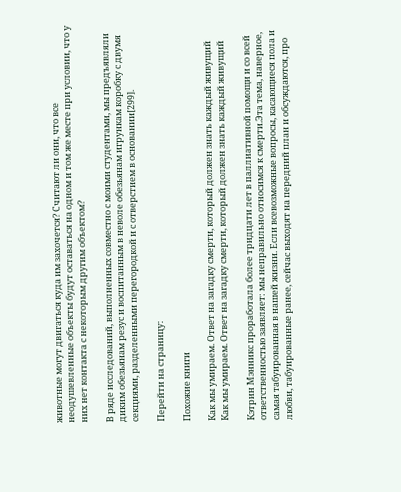животные могут двигаться куда им захочется? Считают ли они, что все неодушевленные объекты будут оставаться на одном и том же месте при условии, что у них нет контакта с некоторым другим объектом?

В ряде исследований, выполненных совместно с моими студентами, мы предъявляли диким обезьянам резус и воспитанным в неволе обезьянам игрункам коробку с двумя секциями, разделенными перегородкой и с отверстием в основании[299].

Перейти на страницу:

Похожие книги

Как мы умираем. Ответ на загадку смерти, который должен знать каждый живущий
Как мы умираем. Ответ на загадку смерти, который должен знать каждый живущий

Кэтрин Мэнникс проработала более тридцати лет в паллиативной помощи и со всей ответственностью заявляет: мы неправильно относимся к смерти.Эта тема, наверное, самая табуированная в нашей жизни. Если всевозможные вопросы, касающиеся пола и любви, табуированные ранее, сейчас выходят на передний план и обсуждаются, про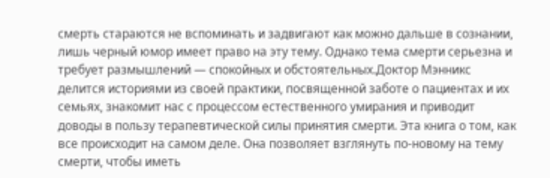смерть стараются не вспоминать и задвигают как можно дальше в сознании, лишь черный юмор имеет право на эту тему. Однако тема смерти серьезна и требует размышлений — спокойных и обстоятельных.Доктор Мэнникс делится историями из своей практики, посвященной заботе о пациентах и их семьях, знакомит нас с процессом естественного умирания и приводит доводы в пользу терапевтической силы принятия смерти. Эта книга о том, как все происходит на самом деле. Она позволяет взглянуть по-новому на тему смерти, чтобы иметь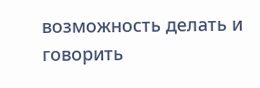возможность делать и говорить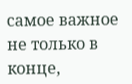самое важное не только в конце,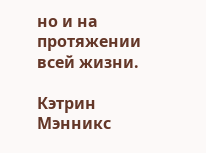но и на протяжении всей жизни.

Кэтрин Мэнникс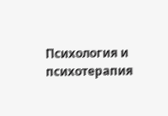Психология и психотерапия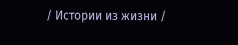/ Истории из жизни /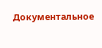Документальное